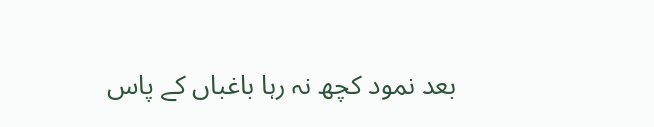بعد نمود کچھ نہ رہا باغباں کے پاس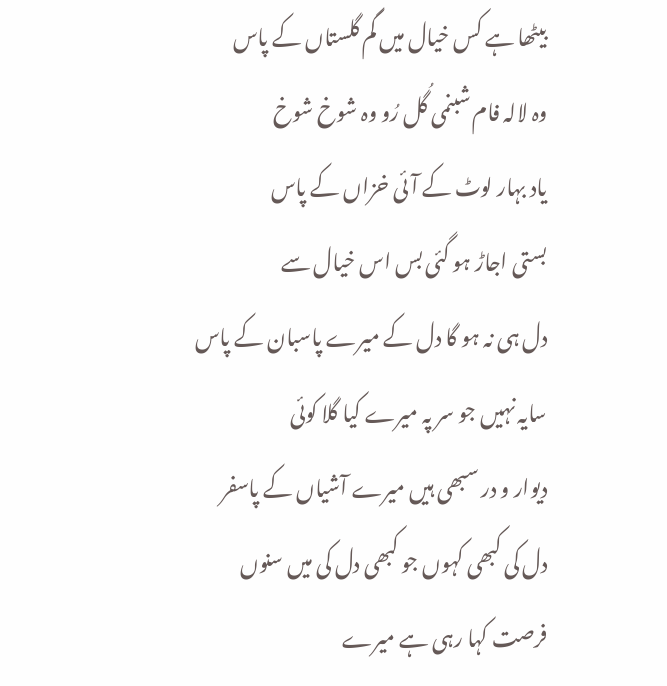بیٹھا ہے کس خیال میں گم گلستاں کے پاس
وہ لالہ فام شبنمی گُل رُو وہ شوخ شوخ
یاد بہار لوٹ کے آئی خزاں کے پاس
بستی اجاڑ ہو گئی بس اس خیال سے
دل ہی نہ ہو گا دل کے میرے پاسبان کے پاس
سایہ نہیں جو سر پہ میرے کیا گلا کوئی
دیوار و در سبھی ہیں میرے آشیاں کے پاسفر
دل کی کبھی کہوں جو کبھی دل کی میں سنوں
فرصت کہا رہی ہے میرے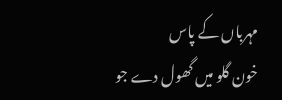مہرباں کے پاس
خون گلو میں گھول دے جو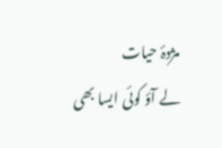مژدۂ حیات
لے آؤ کوئی ایسا بھی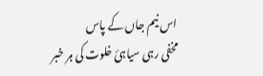اس نیم جاں کے پاس
مخفی رہی سیاہئ خلوت کی ہر خبر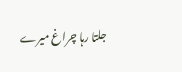جلتا رہا چراغ میرے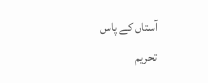آستاں کے پاس
تحریم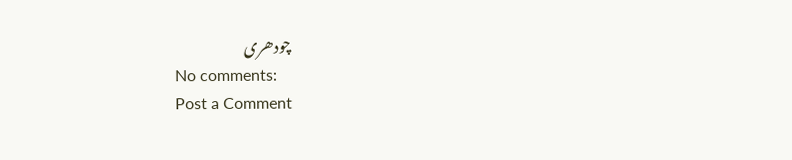چودھری
No comments:
Post a Comment